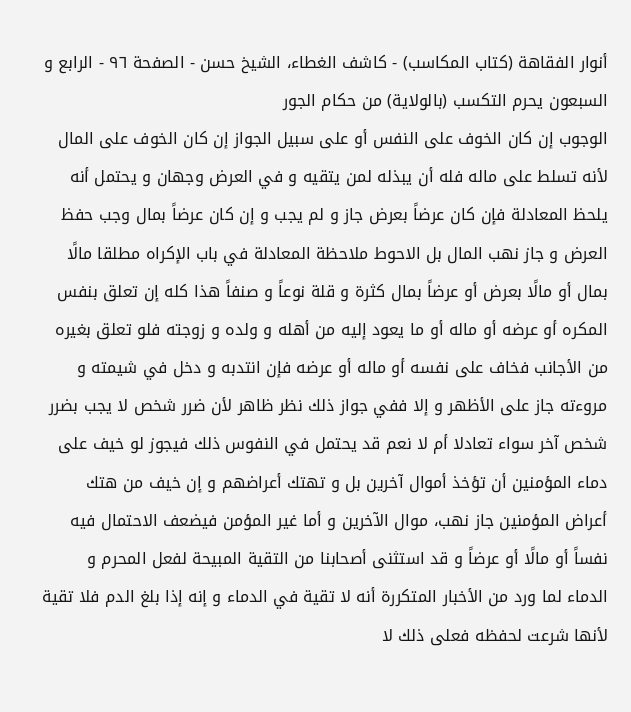أنوار الفقاهة (كتاب المكاسب) - كاشف الغطاء، الشيخ حسن - الصفحة ٩٦ - الرابع و السبعون يحرم التكسب (بالولاية) من حكام الجور
الوجوب إن كان الخوف على النفس أو على سبيل الجواز إن كان الخوف على المال لأنه تسلط على ماله فله أن يبذله لمن يتقيه و في العرض وجهان و يحتمل أنه يلحظ المعادلة فإن كان عرضاً بعرض جاز و لم يجب و إن كان عرضاً بمال وجب حفظ العرض و جاز نهب المال بل الاحوط ملاحظة المعادلة في باب الإكراه مطلقا مالًا بمال أو مالًا بعرض أو عرضاً بمال كثرة و قلة نوعاً و صنفاً هذا كله إن تعلق بنفس المكره أو عرضه أو ماله أو ما يعود إليه من أهله و ولده و زوجته فلو تعلق بغيره من الأجانب فخاف على نفسه أو ماله أو عرضه فإن انتدبه و دخل في شيمته و مروءته جاز على الأظهر و إلا ففي جواز ذلك نظر ظاهر لأن ضرر شخص لا يجب بضرر شخص آخر سواء تعادلا أم لا نعم قد يحتمل في النفوس ذلك فيجوز لو خيف على دماء المؤمنين أن تؤخذ أموال آخرين بل و تهتك أعراضهم و إن خيف من هتك أعراض المؤمنين جاز نهب، موال الآخرين و أما غير المؤمن فيضعف الاحتمال فيه نفساً أو مالًا أو عرضاً و قد استثنى أصحابنا من التقية المبيحة لفعل المحرم و الدماء لما ورد من الأخبار المتكررة أنه لا تقية في الدماء و إنه إذا بلغ الدم فلا تقية لأنها شرعت لحفظه فعلى ذلك لا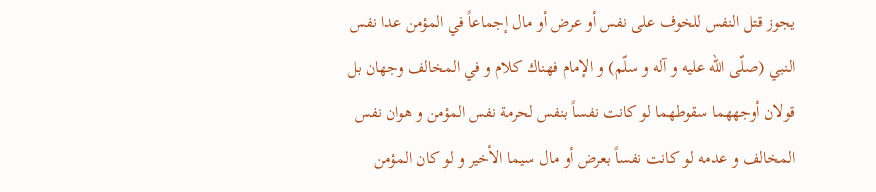يجوز قتل النفس للخوف على نفس أو عرض أو مال إجماعاً في المؤمن عدا نفس النبي (صلّى الله عليه و آله و سلّم) و الإمام فهناك كلام و في المخالف وجهان بل قولان أوجههما سقوطهما لو كانت نفساً بنفس لحرمة نفس المؤمن و هوان نفس المخالف و عدمه لو كانت نفساً بعرض أو مال سيما الأخير و لو كان المؤمن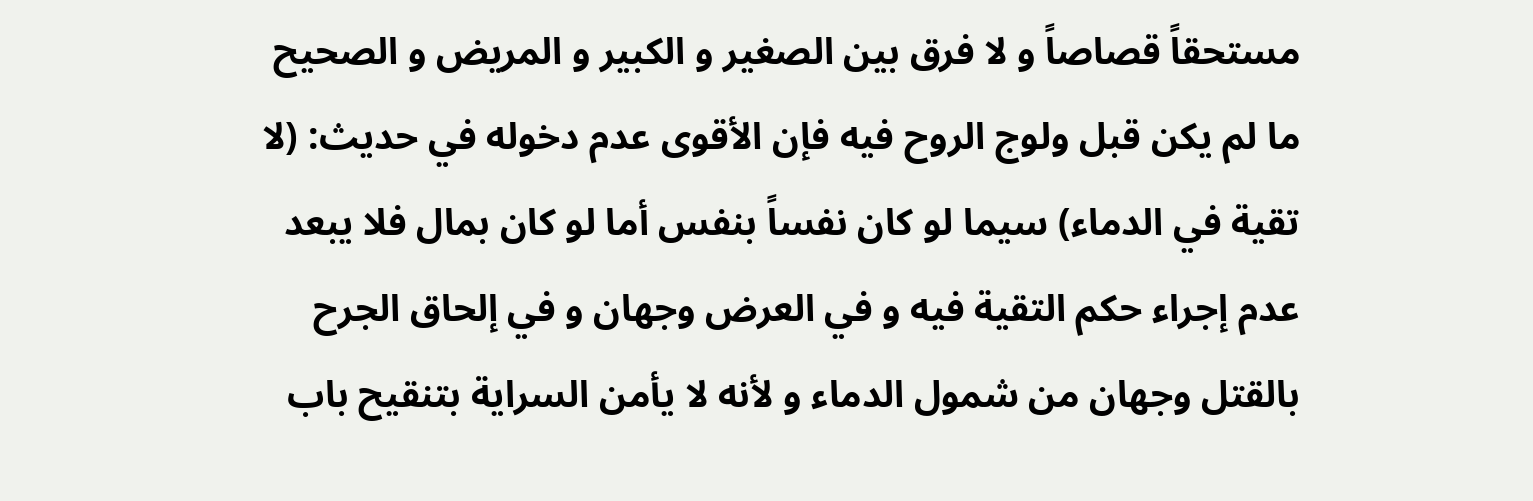مستحقاً قصاصاً و لا فرق بين الصغير و الكبير و المريض و الصحيح ما لم يكن قبل ولوج الروح فيه فإن الأقوى عدم دخوله في حديث: (لا تقية في الدماء) سيما لو كان نفساً بنفس أما لو كان بمال فلا يبعد عدم إجراء حكم التقية فيه و في العرض وجهان و في إلحاق الجرح بالقتل وجهان من شمول الدماء و لأنه لا يأمن السراية بتنقيح باب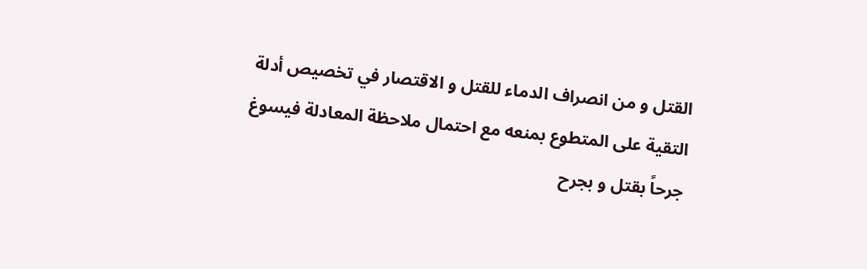القتل و من انصراف الدماء للقتل و الاقتصار في تخصيص أدلة التقية على المتطوع بمنعه مع احتمال ملاحظة المعادلة فيسوغ جرحاً بقتل و بجرح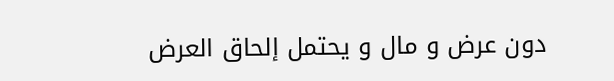دون عرض و مال و يحتمل إلحاق العرض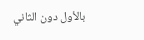بالأول دون الثاني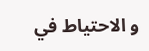و الاحتياط في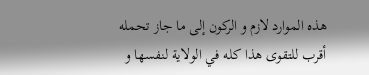هذه الموارد لازم و الركون إلى ما جاز تحمله أقرب للتقوى هذا كله في الولاية لنفسها و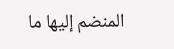المنضم إليها ما